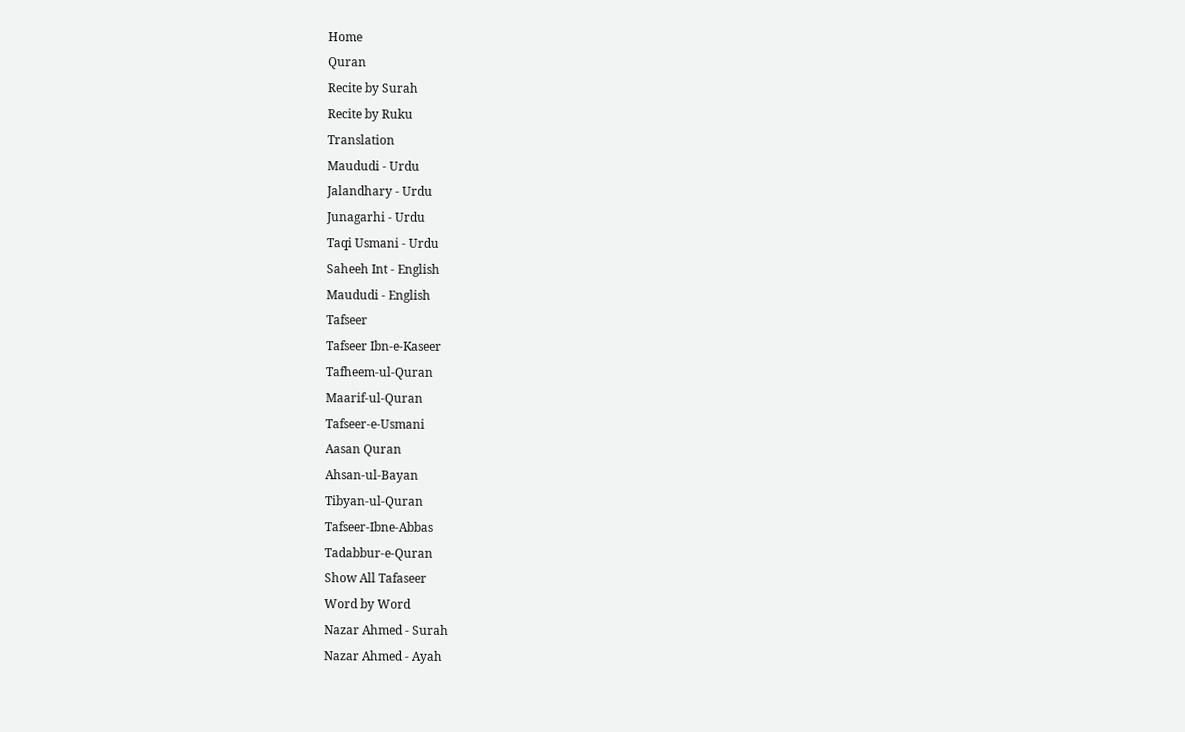Home
Quran
Recite by Surah
Recite by Ruku
Translation
Maududi - Urdu
Jalandhary - Urdu
Junagarhi - Urdu
Taqi Usmani - Urdu
Saheeh Int - English
Maududi - English
Tafseer
Tafseer Ibn-e-Kaseer
Tafheem-ul-Quran
Maarif-ul-Quran
Tafseer-e-Usmani
Aasan Quran
Ahsan-ul-Bayan
Tibyan-ul-Quran
Tafseer-Ibne-Abbas
Tadabbur-e-Quran
Show All Tafaseer
Word by Word
Nazar Ahmed - Surah
Nazar Ahmed - Ayah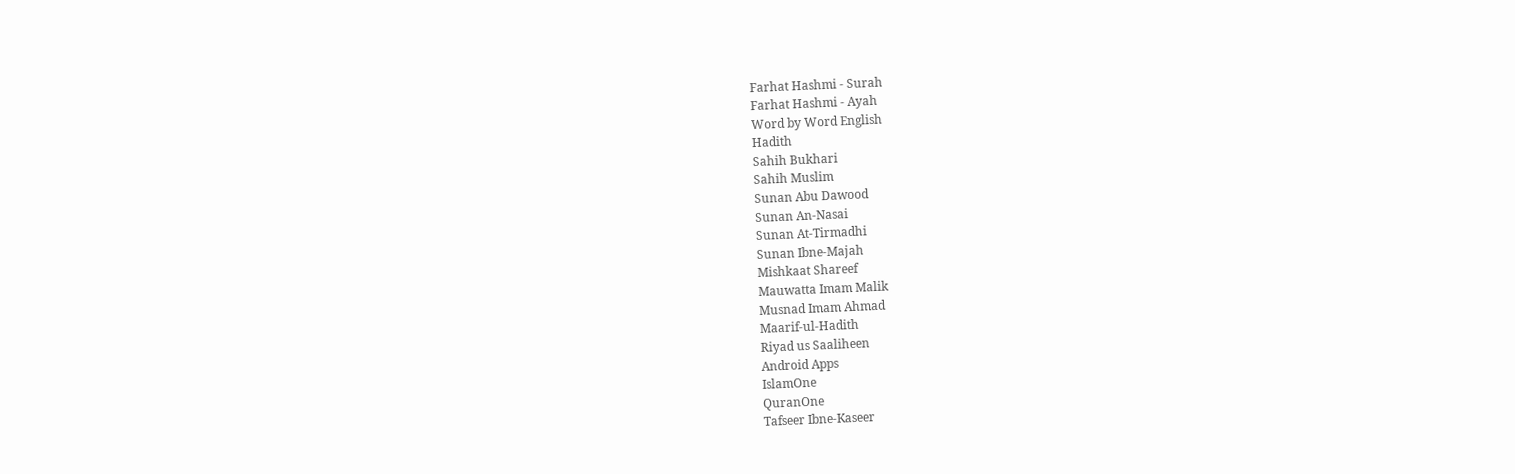Farhat Hashmi - Surah
Farhat Hashmi - Ayah
Word by Word English
Hadith
Sahih Bukhari
Sahih Muslim
Sunan Abu Dawood
Sunan An-Nasai
Sunan At-Tirmadhi
Sunan Ibne-Majah
Mishkaat Shareef
Mauwatta Imam Malik
Musnad Imam Ahmad
Maarif-ul-Hadith
Riyad us Saaliheen
Android Apps
IslamOne
QuranOne
Tafseer Ibne-Kaseer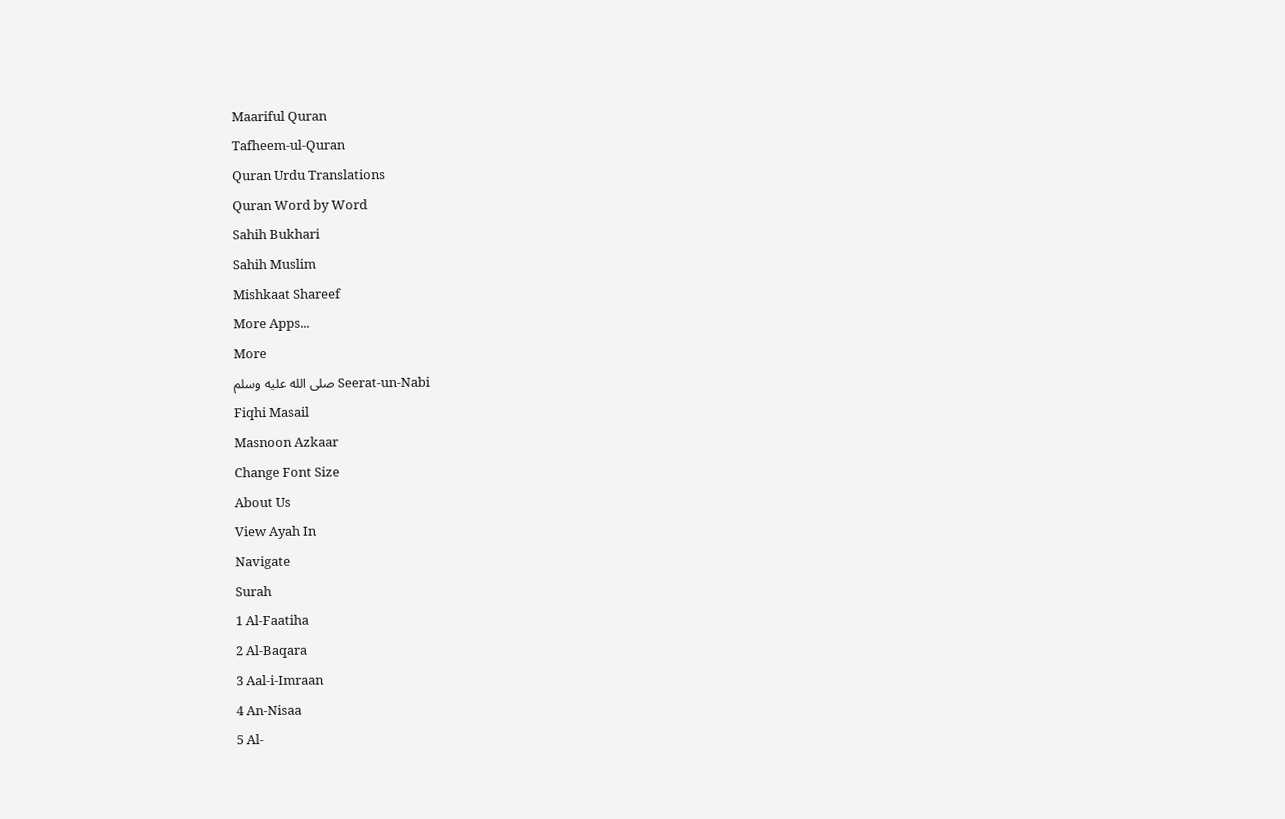Maariful Quran
Tafheem-ul-Quran
Quran Urdu Translations
Quran Word by Word
Sahih Bukhari
Sahih Muslim
Mishkaat Shareef
More Apps...
More
Seerat-un-Nabi صلى الله عليه وسلم
Fiqhi Masail
Masnoon Azkaar
Change Font Size
About Us
View Ayah In
Navigate
Surah
1 Al-Faatiha
2 Al-Baqara
3 Aal-i-Imraan
4 An-Nisaa
5 Al-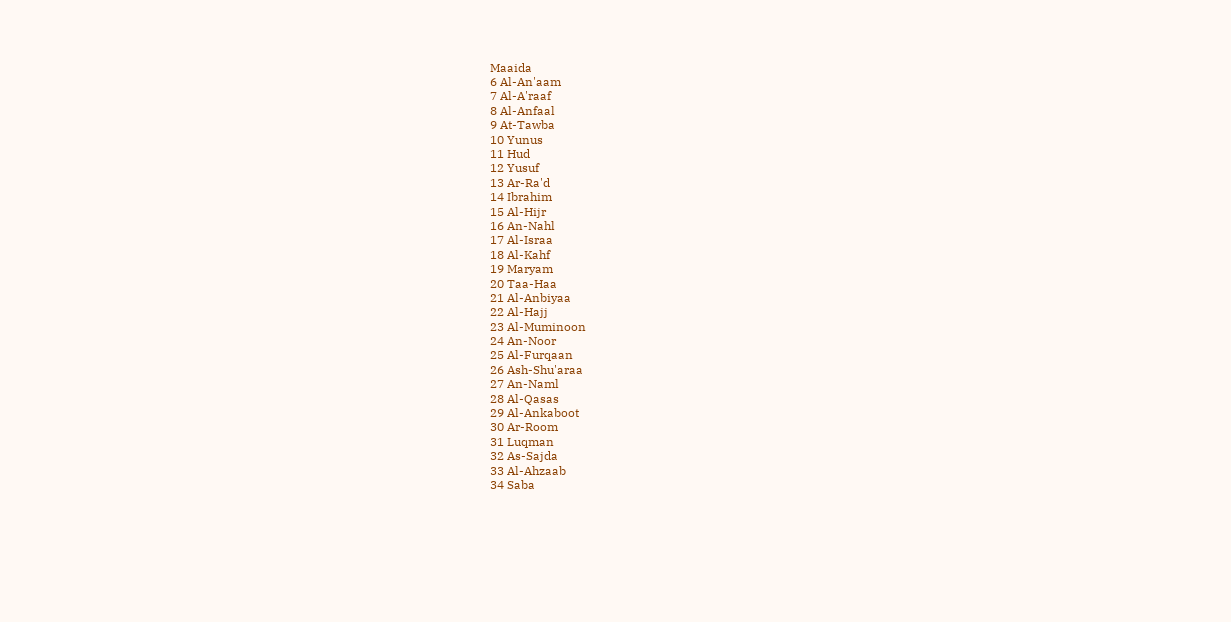Maaida
6 Al-An'aam
7 Al-A'raaf
8 Al-Anfaal
9 At-Tawba
10 Yunus
11 Hud
12 Yusuf
13 Ar-Ra'd
14 Ibrahim
15 Al-Hijr
16 An-Nahl
17 Al-Israa
18 Al-Kahf
19 Maryam
20 Taa-Haa
21 Al-Anbiyaa
22 Al-Hajj
23 Al-Muminoon
24 An-Noor
25 Al-Furqaan
26 Ash-Shu'araa
27 An-Naml
28 Al-Qasas
29 Al-Ankaboot
30 Ar-Room
31 Luqman
32 As-Sajda
33 Al-Ahzaab
34 Saba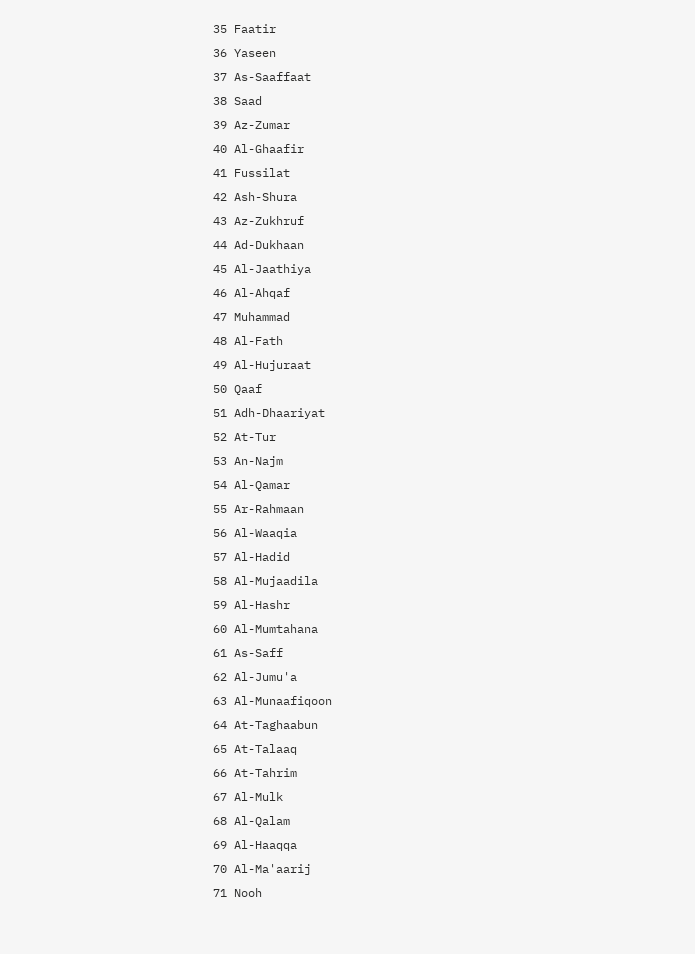35 Faatir
36 Yaseen
37 As-Saaffaat
38 Saad
39 Az-Zumar
40 Al-Ghaafir
41 Fussilat
42 Ash-Shura
43 Az-Zukhruf
44 Ad-Dukhaan
45 Al-Jaathiya
46 Al-Ahqaf
47 Muhammad
48 Al-Fath
49 Al-Hujuraat
50 Qaaf
51 Adh-Dhaariyat
52 At-Tur
53 An-Najm
54 Al-Qamar
55 Ar-Rahmaan
56 Al-Waaqia
57 Al-Hadid
58 Al-Mujaadila
59 Al-Hashr
60 Al-Mumtahana
61 As-Saff
62 Al-Jumu'a
63 Al-Munaafiqoon
64 At-Taghaabun
65 At-Talaaq
66 At-Tahrim
67 Al-Mulk
68 Al-Qalam
69 Al-Haaqqa
70 Al-Ma'aarij
71 Nooh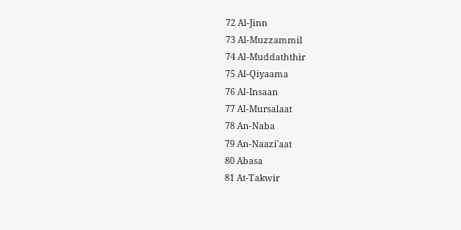72 Al-Jinn
73 Al-Muzzammil
74 Al-Muddaththir
75 Al-Qiyaama
76 Al-Insaan
77 Al-Mursalaat
78 An-Naba
79 An-Naazi'aat
80 Abasa
81 At-Takwir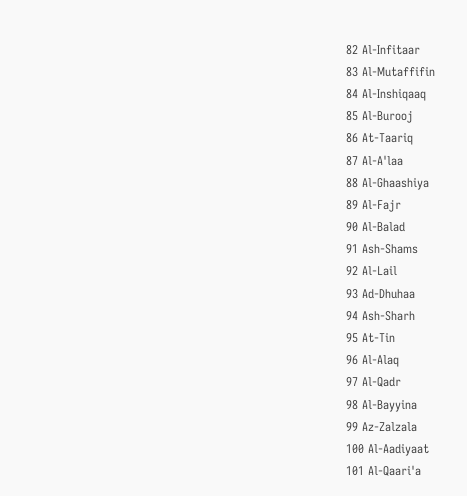82 Al-Infitaar
83 Al-Mutaffifin
84 Al-Inshiqaaq
85 Al-Burooj
86 At-Taariq
87 Al-A'laa
88 Al-Ghaashiya
89 Al-Fajr
90 Al-Balad
91 Ash-Shams
92 Al-Lail
93 Ad-Dhuhaa
94 Ash-Sharh
95 At-Tin
96 Al-Alaq
97 Al-Qadr
98 Al-Bayyina
99 Az-Zalzala
100 Al-Aadiyaat
101 Al-Qaari'a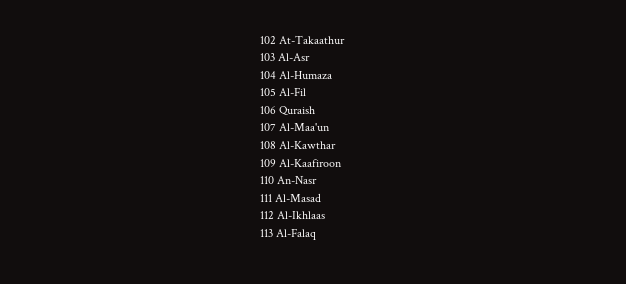102 At-Takaathur
103 Al-Asr
104 Al-Humaza
105 Al-Fil
106 Quraish
107 Al-Maa'un
108 Al-Kawthar
109 Al-Kaafiroon
110 An-Nasr
111 Al-Masad
112 Al-Ikhlaas
113 Al-Falaq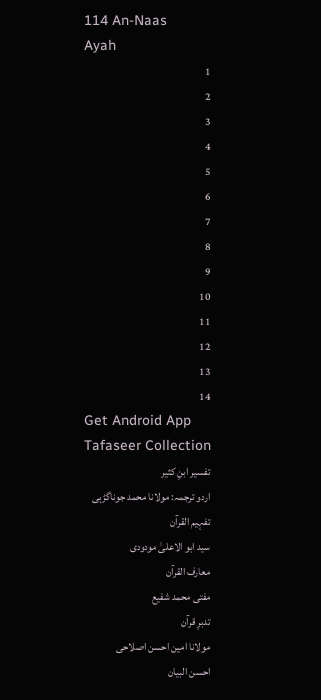114 An-Naas
Ayah
1
2
3
4
5
6
7
8
9
10
11
12
13
14
Get Android App
Tafaseer Collection
تفسیر ابنِ کثیر
اردو ترجمہ: مولانا محمد جوناگڑہی
تفہیم القرآن
سید ابو الاعلیٰ مودودی
معارف القرآن
مفتی محمد شفیع
تدبرِ قرآن
مولانا امین احسن اصلاحی
احسن البیان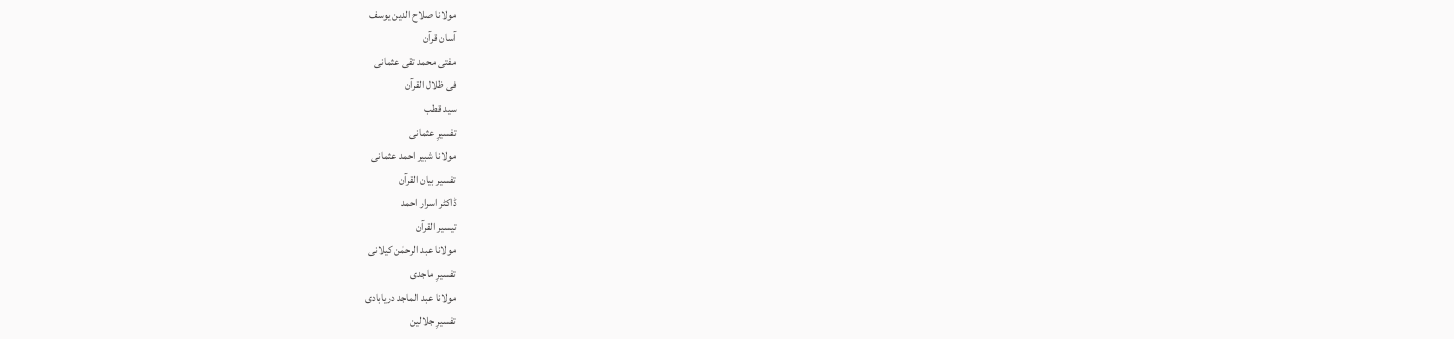مولانا صلاح الدین یوسف
آسان قرآن
مفتی محمد تقی عثمانی
فی ظلال القرآن
سید قطب
تفسیرِ عثمانی
مولانا شبیر احمد عثمانی
تفسیر بیان القرآن
ڈاکٹر اسرار احمد
تیسیر القرآن
مولانا عبد الرحمٰن کیلانی
تفسیرِ ماجدی
مولانا عبد الماجد دریابادی
تفسیرِ جلالین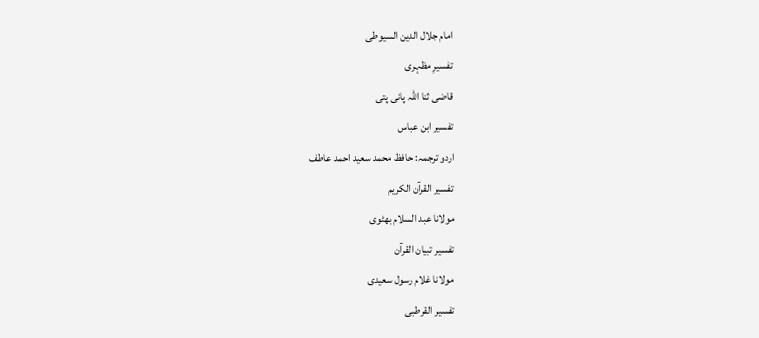امام جلال الدین السیوطی
تفسیرِ مظہری
قاضی ثنا اللہ پانی پتی
تفسیر ابن عباس
اردو ترجمہ: حافظ محمد سعید احمد عاطف
تفسیر القرآن الکریم
مولانا عبد السلام بھٹوی
تفسیر تبیان القرآن
مولانا غلام رسول سعیدی
تفسیر القرطبی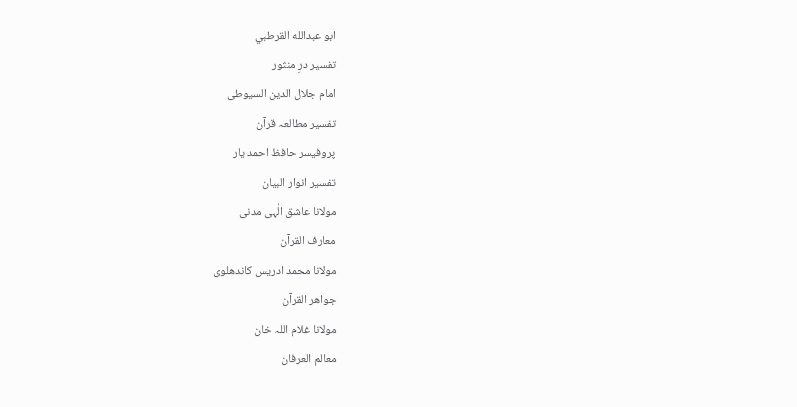ابو عبدالله القرطبي
تفسیر درِ منثور
امام جلال الدین السیوطی
تفسیر مطالعہ قرآن
پروفیسر حافظ احمد یار
تفسیر انوار البیان
مولانا عاشق الٰہی مدنی
معارف القرآن
مولانا محمد ادریس کاندھلوی
جواھر القرآن
مولانا غلام اللہ خان
معالم العرفان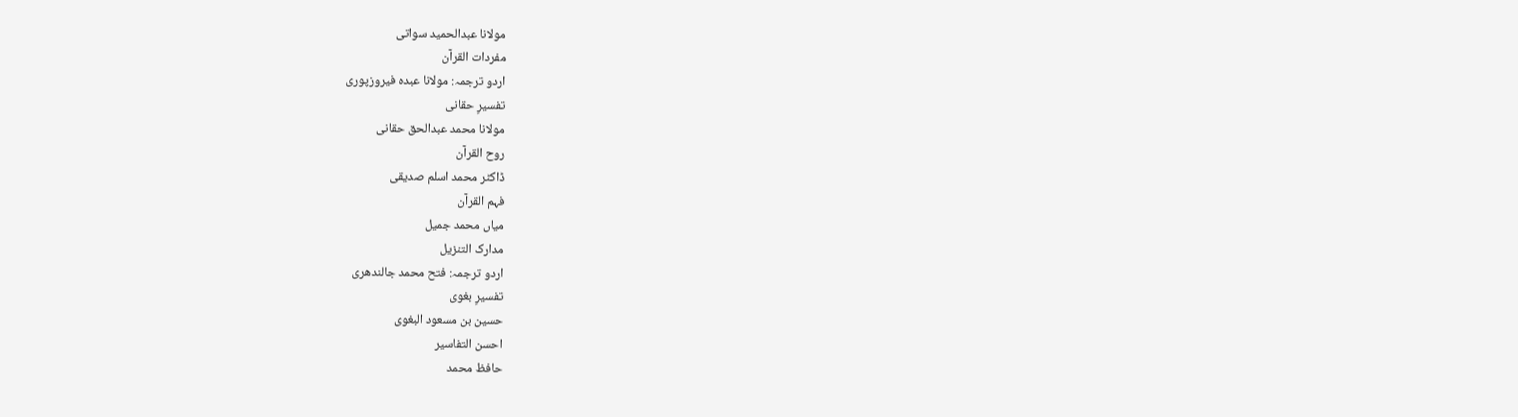مولانا عبدالحمید سواتی
مفردات القرآن
اردو ترجمہ: مولانا عبدہ فیروزپوری
تفسیرِ حقانی
مولانا محمد عبدالحق حقانی
روح القرآن
ڈاکٹر محمد اسلم صدیقی
فہم القرآن
میاں محمد جمیل
مدارک التنزیل
اردو ترجمہ: فتح محمد جالندھری
تفسیرِ بغوی
حسین بن مسعود البغوی
احسن التفاسیر
حافظ محمد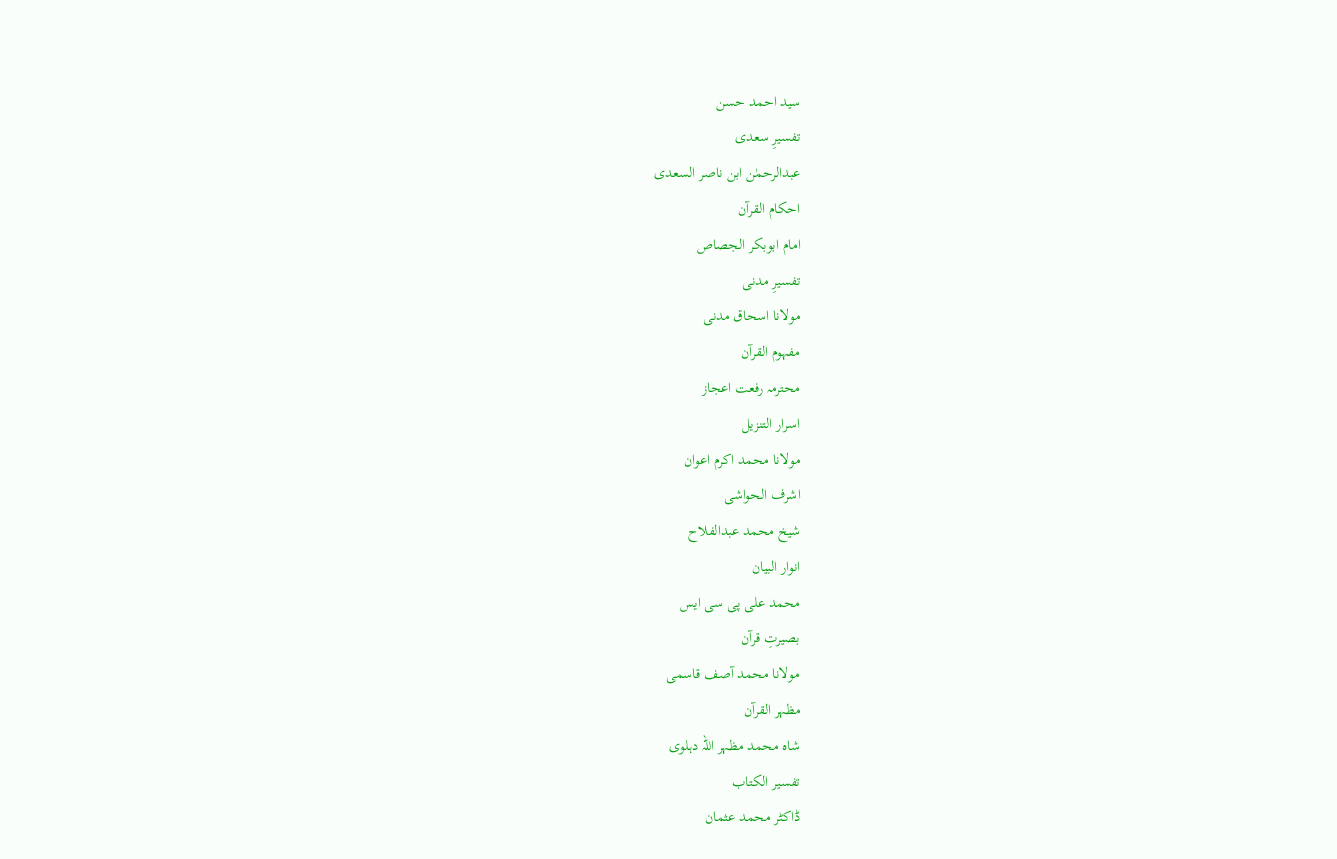سید احمد حسن
تفسیرِ سعدی
عبدالرحمٰن ابن ناصر السعدی
احکام القرآن
امام ابوبکر الجصاص
تفسیرِ مدنی
مولانا اسحاق مدنی
مفہوم القرآن
محترمہ رفعت اعجاز
اسرار التنزیل
مولانا محمد اکرم اعوان
اشرف الحواشی
شیخ محمد عبدالفلاح
انوار البیان
محمد علی پی سی ایس
بصیرتِ قرآن
مولانا محمد آصف قاسمی
مظہر القرآن
شاہ محمد مظہر اللہ دہلوی
تفسیر الکتاب
ڈاکٹر محمد عثمان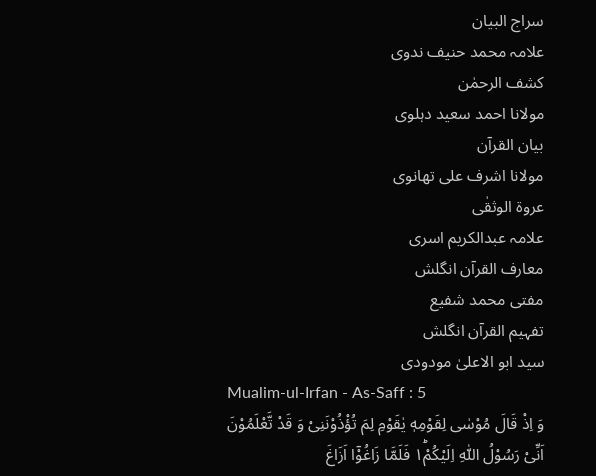سراج البیان
علامہ محمد حنیف ندوی
کشف الرحمٰن
مولانا احمد سعید دہلوی
بیان القرآن
مولانا اشرف علی تھانوی
عروۃ الوثقٰی
علامہ عبدالکریم اسری
معارف القرآن انگلش
مفتی محمد شفیع
تفہیم القرآن انگلش
سید ابو الاعلیٰ مودودی
Mualim-ul-Irfan - As-Saff : 5
وَ اِذْ قَالَ مُوْسٰى لِقَوْمِهٖ یٰقَوْمِ لِمَ تُؤْذُوْنَنِیْ وَ قَدْ تَّعْلَمُوْنَ اَنِّیْ رَسُوْلُ اللّٰهِ اِلَیْكُمْ١ؕ فَلَمَّا زَاغُوْۤا اَزَاغَ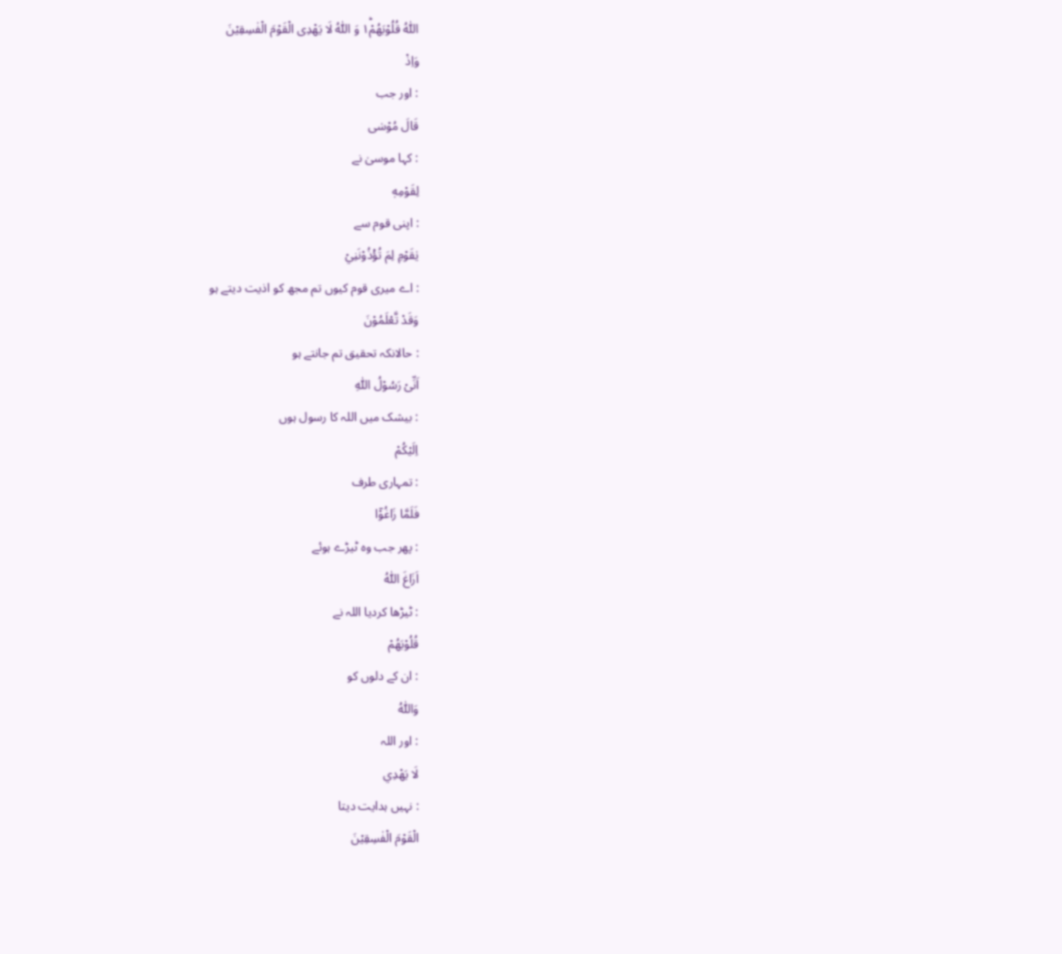اللّٰهُ قُلُوْبَهُمْ١ؕ وَ اللّٰهُ لَا یَهْدِی الْقَوْمَ الْفٰسِقِیْنَ
وَاِذْ
: اور جب
قَالَ مُوْسٰى
: کہا موسیٰ نے
لِقَوْمِهٖ
: اپنی قوم سے
يٰقَوْمِ لِمَ تُؤْذُوْنَنِيْ
: اے میری قوم کیوں تم مجھ کو اذیت دیتے ہو
وَقَدْ تَّعْلَمُوْنَ
: حالانکہ تحقیق تم جانتے ہو
اَنِّىْ رَسُوْلُ اللّٰهِ
: بیشک میں اللہ کا رسول ہوں
اِلَيْكُمْ
: تمہاری طرف
فَلَمَّا زَاغُوْٓا
: پھر جب وہ ٹیڑے ہوئے
اَزَاغَ اللّٰهُ
: ٹیڑھا کردیا اللہ نے
قُلُوْبَهُمْ
: ان کے دلوں کو
وَاللّٰهُ
: اور اللہ
لَا يَهْدِي
: نہیں ہدایت دیتا
الْقَوْمَ الْفٰسِقِيْنَ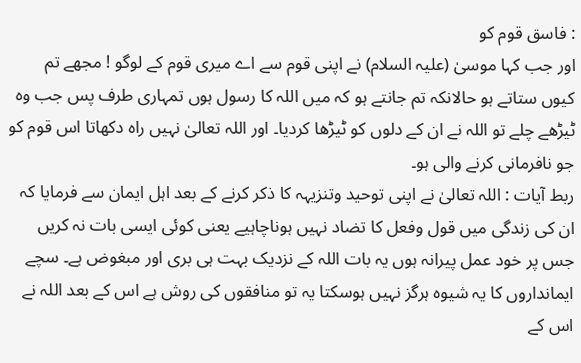: فاسق قوم کو
اور جب کہا موسیٰ (علیہ السلام) نے اپنی قوم سے اے میری قوم کے لوگو ! مجھے تم کیوں ستاتے ہو حالانکہ تم جانتے ہو کہ میں اللہ کا رسول ہوں تمہاری طرف پس جب وہ ٹیڑھے چلے تو اللہ نے ان کے دلوں کو ٹیڑھا کردیا۔ اور اللہ تعالیٰ نہیں راہ دکھاتا اس قوم کو جو نافرمانی کرنے والی ہو۔
ربط آیات : اللہ تعالیٰ نے اپنی توحید وتنزیہہ کا ذکر کرنے کے بعد اہل ایمان سے فرمایا کہ ان کی زندگی میں قول وفعل کا تضاد نہیں ہوناچاہیے یعنی کوئی ایسی بات نہ کریں جس پر خود عمل پیرانہ ہوں یہ بات اللہ کے نزدیک بہت ہی بری اور مبغوض ہے۔ سچے ایمانداروں کا یہ شیوہ ہرگز نہیں ہوسکتا یہ تو منافقوں کی روش ہے اس کے بعد اللہ نے اس کے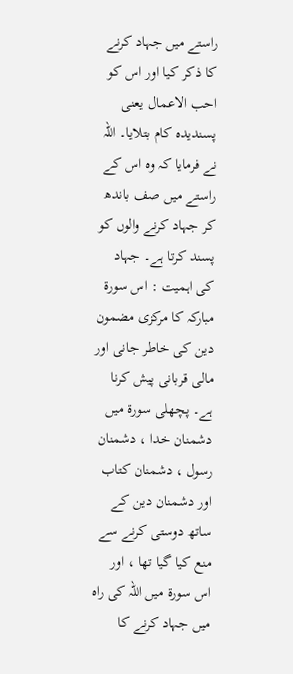راستے میں جہاد کرنے کا ذکر کیا اور اس کو احب الاعمال یعنی پسندیدہ کام بتلایا۔ اللہ نے فرمایا کہ وہ اس کے راستے میں صف باندھ کر جہاد کرنے والوں کو پسند کرتا ہے۔ جہاد کی اہمیت : اس سورة مبارکہ کا مرکزی مضمون دین کی خاطر جانی اور مالی قربانی پیش کرنا ہے۔ پچھلی سورة میں دشمنان خدا ، دشمنان رسول ، دشمنان کتاب اور دشمنان دین کے ساتھ دوستی کرنے سے منع کیا گیا تھا ، اور اس سورة میں اللہ کی راہ میں جہاد کرنے کا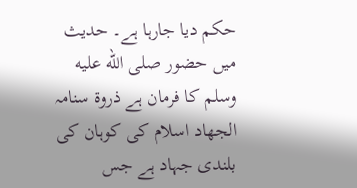حکم دیا جارہا ہے۔ حدیث میں حضور صلى الله عليه وسلم کا فرمان ہے ذروۃ سنامہ الجھاد اسلام کی کوہان کی بلندی جہاد ہے جس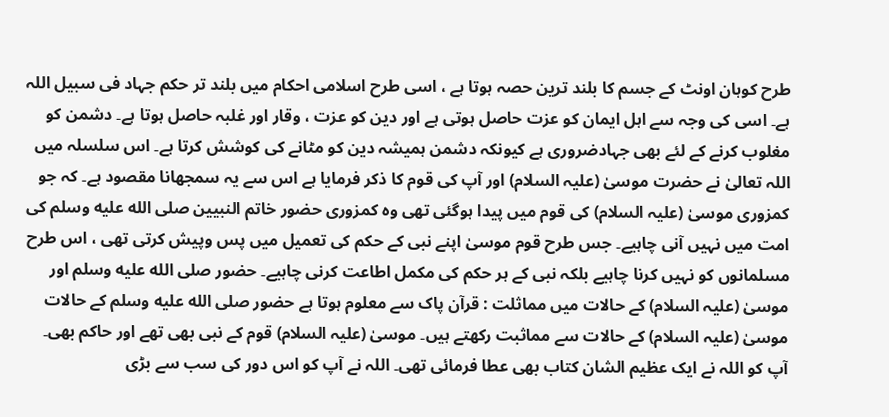طرح کوہان اونٹ کے جسم کا بلند ترین حصہ ہوتا ہے ، اسی طرح اسلامی احکام میں بلند تر حکم جہاد فی سبیل اللہ ہے۔ اسی کی وجہ سے اہل ایمان کو عزت حاصل ہوتی ہے اور دین کو عزت ، وقار اور غلبہ حاصل ہوتا ہے۔ دشمن کو مغلوب کرنے کے لئے بھی جہادضروری ہے کیونکہ دشمن ہمیشہ دین کو مٹانے کی کوشش کرتا ہے۔ اس سلسلہ میں اللہ تعالیٰ نے حضرت موسیٰ (علیہ السلام) اور آپ کی قوم کا ذکر فرمایا ہے اس سے یہ سمجھانا مقصود ہے۔ کہ جو کمزوری موسیٰ (علیہ السلام) کی قوم میں پیدا ہوگئی تھی وہ کمزوری حضور خاتم النبیین صلى الله عليه وسلم کی امت میں نہیں آنی چاہیے۔ جس طرح قوم موسیٰ اپنے نبی کے حکم کی تعمیل میں پس وپیش کرتی تھی ، اس طرح مسلمانوں کو نہیں کرنا چاہیے بلکہ نبی کے ہر حکم کی مکمل اطاعت کرنی چاہیے۔ حضور صلى الله عليه وسلم اور موسیٰ (علیہ السلام) کے حالات میں مماثلت : قرآن پاک سے معلوم ہوتا ہے حضور صلى الله عليه وسلم کے حالات موسیٰ (علیہ السلام) کے حالات سے مماثبت رکھتے ہیں۔ موسیٰ (علیہ السلام) قوم کے نبی بھی تھے اور حاکم بھی۔ آپ کو اللہ نے ایک عظیم الشان کتاب بھی عطا فرمائی تھی۔ اللہ نے آپ کو اس دور کی سب سے بڑی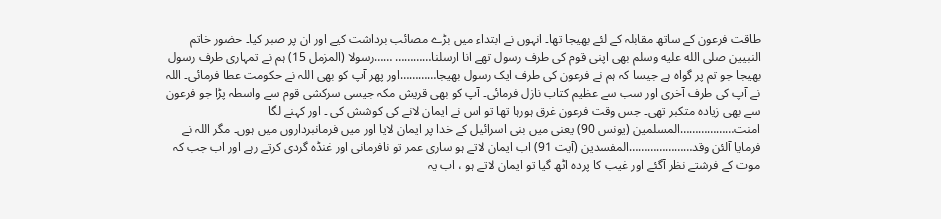طاقت فرعون کے ساتھ مقابلہ کے لئے بھیجا تھا۔ انہوں نے ابتداء میں بڑے مصائب برداشت کیے اور ان پر صبر کیا۔ حضور خاتم النبیین صلى الله عليه وسلم بھی اپنی قوم کی طرف رسول تھے انا ارسلنا………… ……رسولا (المزمل 15) ہم نے تمہاری طرف رسول بھیجا جو تم پر گواہ ہے جیسا کہ ہم نے فرعون کی طرف ایک رسول بھیجا…………اور پھر آپ کو بھی اللہ نے حکومت عطا فرمائی۔ اللہ نے آپ کی طرف آخری اور سب سے عظیم کتاب نازل فرمائی۔ آپ کو بھی قریش مکہ جیسی سرکشی قوم سے واسطہ پڑا جو فرعون سے بھی زیادہ متکبر تھی۔ جس وقت فرعون غرق ہورہا تھا تو اس نے ایمان لانے کی کوشش کی ۔ اور کہنے لگا امنت………………المسلمین (یونس 90) یعنی میں بنی اسرائیل کے خدا پر ایمان لایا اور میں فرمانبرداروں میں ہوں۔ مگر اللہ نے فرمایا آلئن وقد…………………المفسدین (آیت 91) اب ایمان لاتے ہو ساری عمر تو نافرمانی اور غنڈہ گردی کرتے رہے اور اب جب کہ موت کے فرشتے نظر آگئے اور غیب کا پردہ اٹھ گیا تو ایمان لاتے ہو ، اب یہ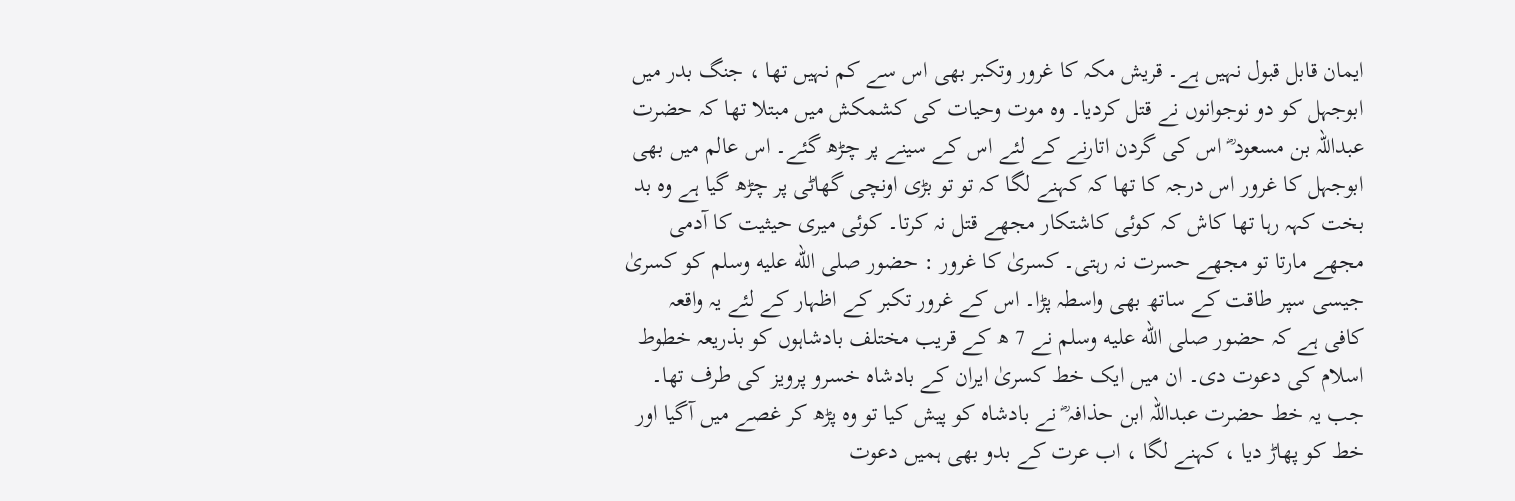ایمان قابل قبول نہیں ہے۔ قریش مکہ کا غرور وتکبر بھی اس سے کم نہیں تھا ، جنگ بدر میں ابوجہل کو دو نوجوانوں نے قتل کردیا۔ وہ موت وحیات کی کشمکش میں مبتلا تھا کہ حضرت عبداللہ بن مسعود ؓ اس کی گردن اتارنے کے لئے اس کے سینے پر چڑھ گئے۔ اس عالم میں بھی ابوجہل کا غرور اس درجہ کا تھا کہ کہنے لگا کہ تو تو بڑی اونچی گھاٹی پر چڑھ گیا ہے وہ بد بخت کہہ رہا تھا کاش کہ کوئی کاشتکار مجھے قتل نہ کرتا۔ کوئی میری حیثیت کا آدمی مجھے مارتا تو مجھے حسرت نہ رہتی۔ کسریٰ کا غرور : حضور صلى الله عليه وسلم کو کسریٰ جیسی سپر طاقت کے ساتھ بھی واسطہ پڑا۔ اس کے غرور تکبر کے اظہار کے لئے یہ واقعہ کافی ہے کہ حضور صلى الله عليه وسلم نے 7 ھ کے قریب مختلف بادشاہوں کو بذریعہ خطوط اسلام کی دعوت دی۔ ان میں ایک خط کسریٰ ایران کے بادشاہ خسرو پرویز کی طرف تھا۔ جب یہ خط حضرت عبداللہ ابن حذافہ ؓ نے بادشاہ کو پیش کیا تو وہ پڑھ کر غصے میں آگیا اور خط کو پھاڑ دیا ، کہنے لگا ، اب عرت کے بدو بھی ہمیں دعوت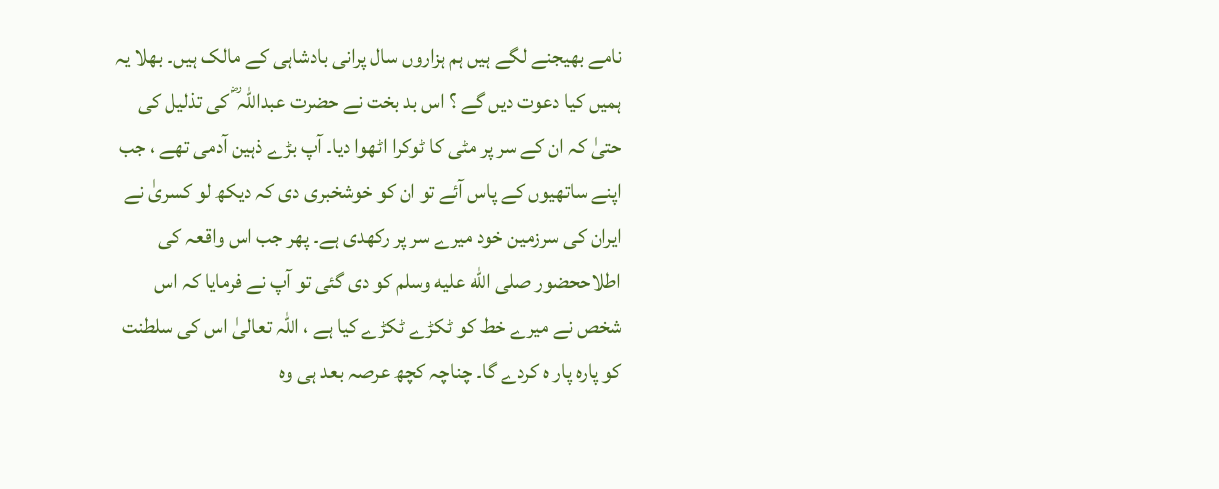نامے بھیجنے لگے ہیں ہم ہزاروں سال پرانی بادشاہی کے مالک ہیں۔ بھلا یہ ہمیں کیا دعوت دیں گے ؟ اس بد بخت نے حضرت عبداللہ ؓ کی تذلیل کی حتیٰ کہ ان کے سر پر مٹی کا ٹوکرا اٹھوا دیا۔ آپ بڑے ذہین آدمی تھے ، جب اپنے ساتھیوں کے پاس آئے تو ان کو خوشخبری دی کہ دیکھ لو کسریٰ نے ایران کی سرزمین خود میرے سر پر رکھدی ہے۔ پھر جب اس واقعہ کی اطلاححضور صلى الله عليه وسلم کو دی گئی تو آپ نے فرمایا کہ اس شخص نے میرے خط کو ٹکڑے ٹکڑے کیا ہے ، اللہ تعالیٰ اس کی سلطنت کو پارہ پار ہ کردے گا۔ چناچہ کچھ عرصہ بعد ہی وہ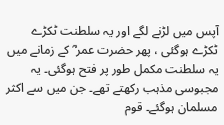آپس میں لڑنے لگے اور یہ سلطنت ٹکڑے ٹکڑے ہوگئی ، پھر حضرت عمر ؓ کے زمانے میں یہ سلطنت مکمل طور پر فتح ہوگئی۔ یہ مجبوسی مذہب رکھتے تھے۔ جن میں سے اکثر مسلمان ہوگئے۔ قوم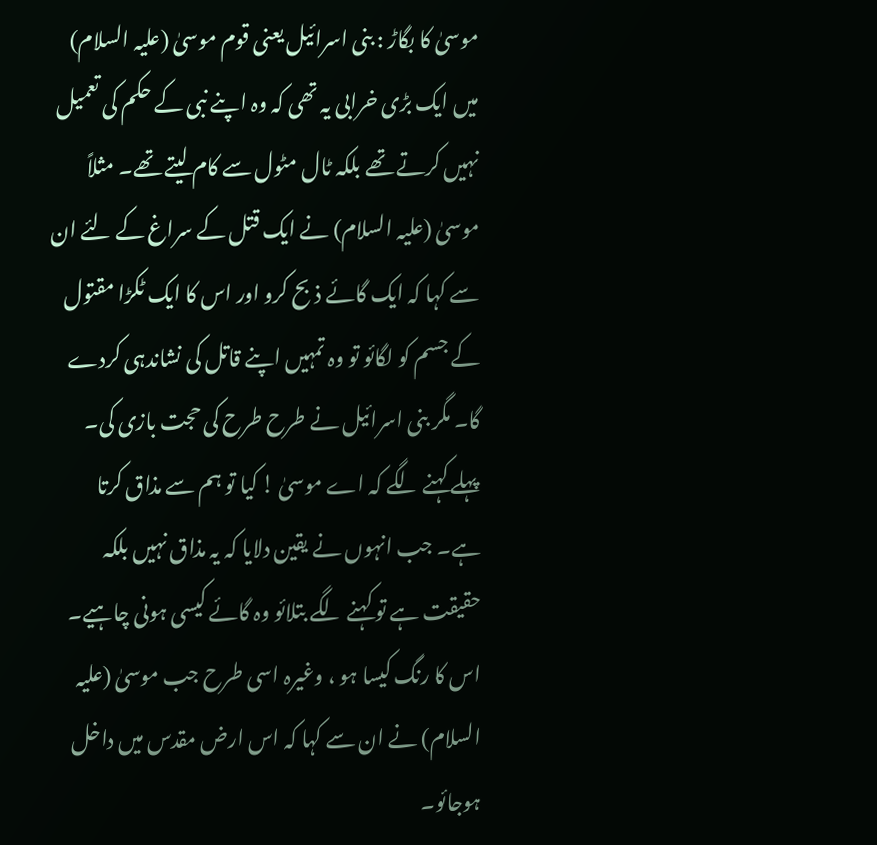موسیٰ کا بگاڑ : بنی اسرائیل یعنی قوم موسیٰ (علیہ السلام) میں ایک بڑی خرابی یہ تھی کہ وہ اپنے نبی کے حکم کی تعمیل نہیں کرتے تھے بلکہ ٹال مٹول سے کام لیتے تھے۔ مثلاً موسیٰ (علیہ السلام) نے ایک قتل کے سراغ کے لئے ان سے کہا کہ ایک گائے ذبح کرو اور اس کا ایک ٹکڑا مقتول کے جسم کو لگائو تو وہ تمہیں اپنے قاتل کی نشاندہی کردے گا۔ مگر بنی اسرائیل نے طرح طرح کی حجت بازی کی۔ پہلے کہنے لگے کہ اے موسیٰ ! کیا تو ہم سے مذاق کرتا ہے۔ جب انہوں نے یقین دلایا کہ یہ مذاق نہیں بلکہ حقیقت ہے تو کہنے لگے بتلائو وہ گائے کیسی ہونی چاہیے۔ اس کا رنگ کیسا ہو ، وغیرہ اسی طرح جب موسیٰ (علیہ السلام) نے ان سے کہا کہ اس ارض مقدس میں داخل ہوجائو۔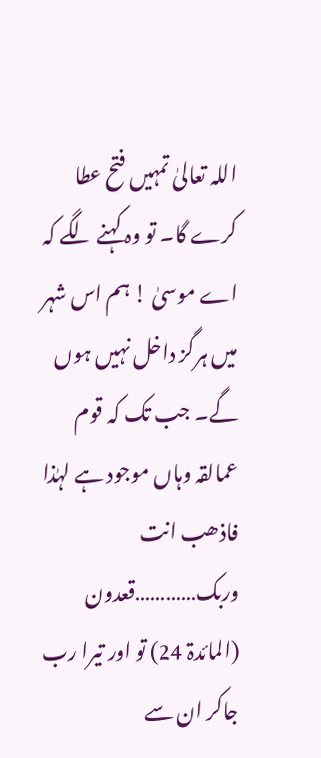اللہ تعالیٰ تمہیں فتح عطا کرے گا۔ تو وہ کہنے لگے کہ اے موسیٰ ! ہم اس شہر میں ہرگز داخل نہیں ہوں گے۔ جب تک کہ قوم عمالقہ وہاں موجود ہے لہٰذا فاذھب انت وربک…………قعدون (المائدۃ 24) تو اور تیرا رب جاکر ان سے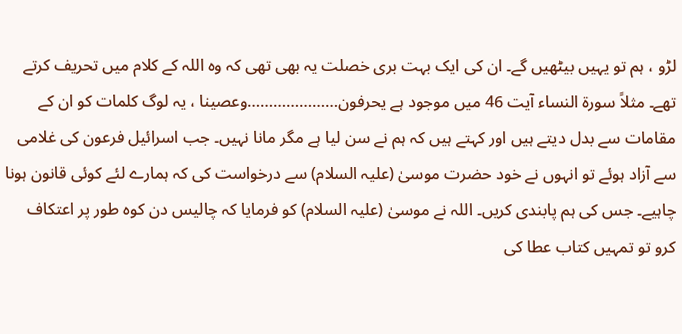لڑو ، ہم تو یہیں بیٹھیں گے۔ ان کی ایک بہت بری خصلت یہ بھی تھی کہ وہ اللہ کے کلام میں تحریف کرتے تھے۔ مثلاً سورة النساء آیت 46 میں موجود ہے یحرفون…………………وعصینا ، یہ لوگ کلمات کو ان کے مقامات سے بدل دیتے ہیں اور کہتے ہیں کہ ہم نے سن لیا ہے مگر مانا نہیں۔ جب اسرائیل فرعون کی غلامی سے آزاد ہوئے تو انہوں نے خود حضرت موسیٰ (علیہ السلام) سے درخواست کی کہ ہمارے لئے کوئی قانون ہونا چاہیے۔ جس کی ہم پابندی کریں۔ اللہ نے موسیٰ (علیہ السلام) کو فرمایا کہ چالیس دن کوہ طور پر اعتکاف کرو تو تمہیں کتاب عطا کی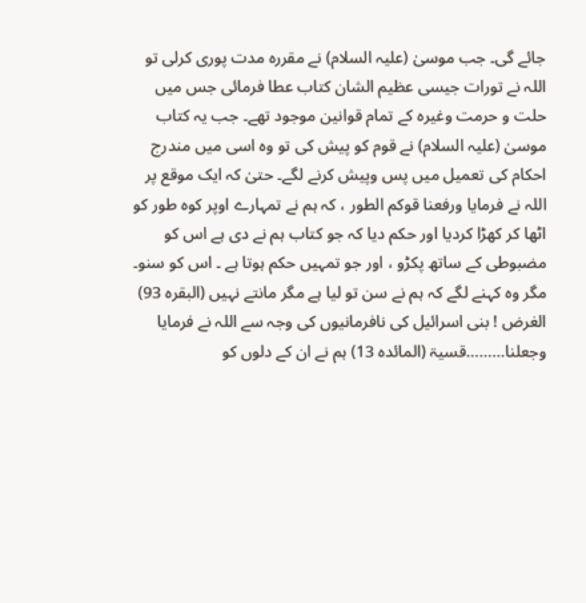جائے گی۔ جب موسیٰ (علیہ السلام) نے مقررہ مدت پوری کرلی تو اللہ نے تورات جیسی عظیم الشان کتاب عطا فرمائی جس میں حلت و حرمت وغیرہ کے تمام قوانین موجود تھے۔ جب یہ کتاب موسیٰ (علیہ السلام) نے قوم کو پیش کی تو وہ اسی میں مندرج احکام کی تعمیل میں پس وپیش کرنے لگے۔ حتیٰ کہ ایک موقع پر اللہ نے فرمایا ورفعنا قوکم الطور ، کہ ہم نے تمہارے اوپر کوہ طور کو اٹھا کر کھڑا کردیا اور حکم دیا کہ جو کتاب ہم نے دی ہے اس کو مضبوطی کے ساتھ پکڑو ، اور جو تمہیں حکم ہوتا ہے ۔ اس کو سنو۔ مگر وہ کہنے لگے کہ ہم نے سن تو لیا ہے مگر مانتے نہیں (البقرہ 93) الغرض ! بنی اسرائیل کی نافرمانیوں کی وجہ سے اللہ نے فرمایا وجعلنا………قسیۃ (المائدہ 13) ہم نے ان کے دلوں کو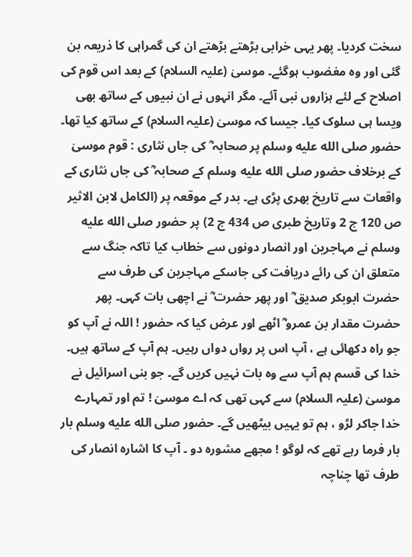سخت کردیا۔ پھر یہی خرابی بڑھتے بڑھتے ان کی گمراہی کا ذریعہ بن گئی اور وہ مغضوب ہوگئے۔ موسیٰ (علیہ السلام) کے بعد اس قوم کی اصلاح کے لئے ہزاروں نبی آئے۔ مگر انہوں نے ان نبیوں کے ساتھ بھی ویسا ہی سلوک کیا۔ جیسا کہ موسیٰ (علیہ السلام) کے ساتھ کیا تھا۔ حضور صلى الله عليه وسلم پر صحابہ ؓ کی جاں نثاری : قوم موسیٰ کے برخلاف حضور صلى الله عليه وسلم کے صحابہ ؓ کی جاں نثاری کے واقعات سے تاریخ بھری پڑی ہے۔ بدر کے موقعہ پر (الکامل لابن الاثیر ص 120 ج 2 وتاریخ طبری ص 434 ج 2) پر حضور صلى الله عليه وسلم نے مہاجرین اور انصار دونوں سے خطاب کیا تاکہ جنگ سے متعلق ان کی رائے دریافت کی جاسکے مہاجرین کی طرف سے حضرت ابوبکر صدیق ؓ اور پھر حضرت ؓ نے اچھی بات کہی۔ پھر حضرت مقدار بن عمرو ؓ اٹھے اور عرض کیا کہ حضور ! اللہ نے آپ کو جو راہ دکھائی ہے ، آپ اس پر رواں دواں رہیں۔ ہم آپ کے ساتھ ہیں۔ خدا کی قسم ہم آپ سے وہ بات نہیں کریں گے۔ جو بنی اسرائیل نے موسیٰ (علیہ السلام) سے کہی تھی کہ اے موسیٰ ! تم اور تمہارے خدا جاکر لڑو ، ہم تو یہیں بیٹھیں گے۔ حضور صلى الله عليه وسلم بار بار فرما رہے تھے کہ لوگو ! مجھے مشورہ دو ۔ آپ کا اشارہ انصار کی طرف تھا چناچہ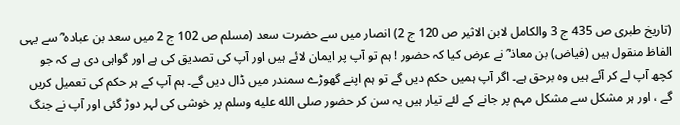(تاریخ طبری ص 435 ج 3 والکامل لابن الاثیر ص 120 ج 2) انصار میں سے حضرت سعد (مسلم ص 102 ج 2 میں سعد بن عبادہ ؓ سے یہی الفاظ منقول ہیں (فیاض) بن معاذ ؓ نے عرض کیا کہ حضور ! ہم تو آپ پر ایمان لائے ہیں اور آپ کی تصدیق کی ہے اور گواہی دی ہے کہ جو کچھ آپ لے کر آئے ہیں وہ برحق ہے۔ اگر آپ ہمیں حکم دیں گے تو ہم اپنے گھوڑے سمندر میں ڈال دیں گے۔ ہم آپ کے ہر حکم کی تعمیل کریں گے ، اور ہر مشکل سے مشکل مہم پر جانے کے لئے تیار ہیں یہ سن کر حضور صلى الله عليه وسلم پر خوشی کی لہر دوڑ گئی اور آپ نے جنگ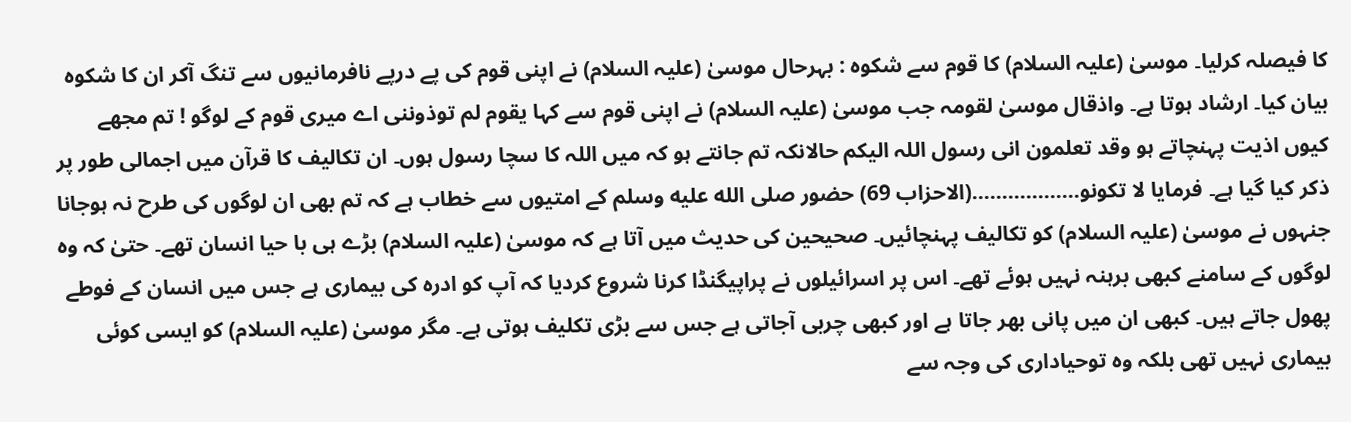کا فیصلہ کرلیا۔ موسیٰ (علیہ السلام) کا قوم سے شکوہ : بہرحال موسیٰ (علیہ السلام) نے اپنی قوم کی پے درپے نافرمانیوں سے تنگ آکر ان کا شکوہ بیان کیا۔ ارشاد ہوتا ہے۔ واذقال موسیٰ لقومہ جب موسیٰ (علیہ السلام) نے اپنی قوم سے کہا یقوم لم توذوننی اے میری قوم کے لوگو ! تم مجھے کیوں اذیت پہنچاتے ہو وقد تعلمون انی رسول اللہ الیکم حالانکہ تم جانتے ہو کہ میں اللہ کا سچا رسول ہوں۔ ان تکالیف کا قرآن میں اجمالی طور پر ذکر کیا گیا ہے۔ فرمایا لا تکونو………………(الاحزاب 69) حضور صلى الله عليه وسلم کے امتیوں سے خطاب ہے کہ تم بھی ان لوگوں کی طرح نہ ہوجانا جنہوں نے موسیٰ (علیہ السلام) کو تکالیف پہنچائیں۔ صحیحین کی حدیث میں آتا ہے کہ موسیٰ (علیہ السلام) بڑے ہی با حیا انسان تھے۔ حتیٰ کہ وہ لوگوں کے سامنے کبھی برہنہ نہیں ہوئے تھے۔ اس پر اسرائیلوں نے پراپیگنڈا کرنا شروع کردیا کہ آپ کو ادرہ کی بیماری ہے جس میں انسان کے فوطے پھول جاتے ہیں۔ کبھی ان میں پانی بھر جاتا ہے اور کبھی چربی آجاتی ہے جس سے بڑی تکلیف ہوتی ہے۔ مگر موسیٰ (علیہ السلام) کو ایسی کوئی بیماری نہیں تھی بلکہ وہ توحیاداری کی وجہ سے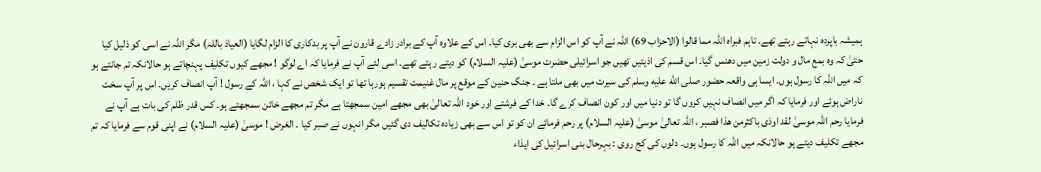ہمیشہ باپردہ نہاتے رہتے تھے۔ تاہم فبراہ اللہ مما قالوا (الاحزاب 69) اللہ نے آپ کو اس الزام سے بھی بری کیا۔ اس کے علاوہ آپ کے برادر زادے قارون نے آپ پر بدکاری کا الزام لگایا (العیاذ باللہ) مگر اللہ نے اسی کو ذلیل کیا حتیٰ کہ وہ بمع مال و دولت زمین میں دھنس گیا۔ اس قسم کی اذیتیں تھیں جو اسرائیلی حضرت موسیٰ (علیہ السلام) کو دیتے رہتے تھے۔ اسی لئے آپ نے فرمایا کہ اے لوگو ! مجھے کیوں تکلیف پہنچاتے ہو حالانکہ تم جانتے ہو کہ میں اللہ کا رسول ہوں۔ ایسا ہی واقعہ حضور صلى الله عليه وسلم کی سیرت میں بھی ملتا ہے ۔ جنگ حنین کے موقع پر مال غنیمت تقسیم ہورہا تھا تو ایک شخص نے کہا ، اللہ کے رسول ! آپ انصاف کریں۔ اس پر آپ سخت ناراض ہوئے اور فرمایا کہ اگر میں انصاف نہیں کروں گا تو دنیا میں اور کون انصاف کرے گا۔ خدا کے فرشتے اور خود اللہ تعالیٰ بھی مجھے امین سمجھتا ہے مگر تم مجھے خائن سمجھتے ہو۔ کس قدر ظلم کی بات ہے آپ نے فرمایا رحم اللہ موسیٰ لقد اوذی باکثرمن ھذا فصبر ، اللہ تعالیٰ موسیٰ (علیہ السلام) پر رحم فرمائے ان کو تو اس سے بھی زیادہ تکالیف دی گئیں مگر انہوں نے صبر کیا ۔ الغرض ! موسیٰ (علیہ السلام) نے اپنی قوم سے فرمایا کہ تم مجھے تکلیف دیتے ہو حالانکہ میں اللہ کا رسول ہوں۔ دلوں کی کج روی : بہرحال بنی اسرائیل کی ایذاء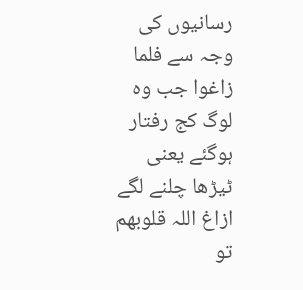رسانیوں کی وجہ سے فلما زاغوا جب وہ لوگ کج رفتار ہوگئے یعنی ٹیڑھا چلنے لگے ازاغ اللہ قلوبھم تو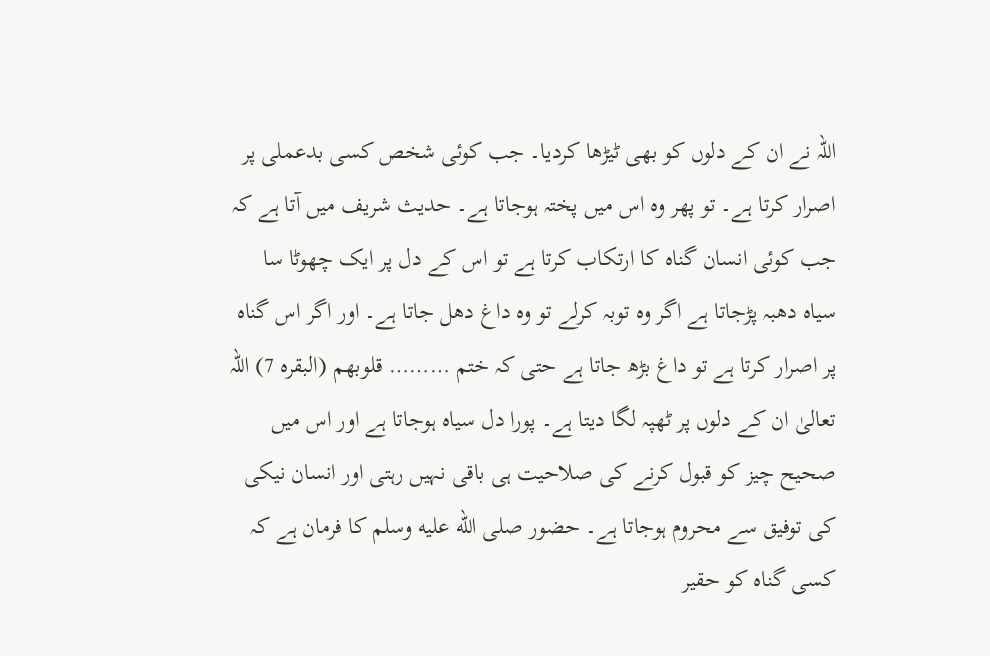اللہ نے ان کے دلوں کو بھی ٹیڑھا کردیا۔ جب کوئی شخص کسی بدعملی پر اصرار کرتا ہے۔ تو پھر وہ اس میں پختہ ہوجاتا ہے۔ حدیث شریف میں آتا ہے کہ جب کوئی انسان گناہ کا ارتکاب کرتا ہے تو اس کے دل پر ایک چھوٹا سا سیاہ دھبہ پڑجاتا ہے اگر وہ توبہ کرلے تو وہ داغ دھل جاتا ہے۔ اور اگر اس گناہ پر اصرار کرتا ہے تو داغ بڑھ جاتا ہے حتی کہ ختم ……… قلوبھم (البقرہ 7) اللہ تعالیٰ ان کے دلوں پر ٹھپہ لگا دیتا ہے۔ پورا دل سیاہ ہوجاتا ہے اور اس میں صحیح چیز کو قبول کرنے کی صلاحیت ہی باقی نہیں رہتی اور انسان نیکی کی توفیق سے محروم ہوجاتا ہے۔ حضور صلى الله عليه وسلم کا فرمان ہے کہ کسی گناہ کو حقیر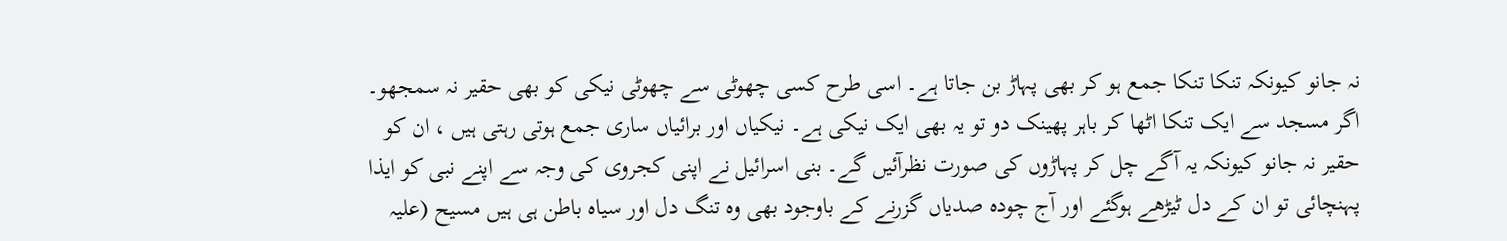نہ جانو کیونکہ تنکا تنکا جمع ہو کر بھی پہاڑ بن جاتا ہے۔ اسی طرح کسی چھوٹی سے چھوٹی نیکی کو بھی حقیر نہ سمجھو۔ اگر مسجد سے ایک تنکا اٹھا کر باہر پھینک دو تو یہ بھی ایک نیکی ہے۔ نیکیاں اور برائیاں ساری جمع ہوتی رہتی ہیں ، ان کو حقیر نہ جانو کیونکہ یہ آگے چل کر پہاڑوں کی صورت نظرآئیں گے۔ بنی اسرائیل نے اپنی کجروی کی وجہ سے اپنے نبی کو ایذا پہنچائی تو ان کے دل ٹیڑھے ہوگئے اور آج چودہ صدیاں گزرنے کے باوجود بھی وہ تنگ دل اور سیاہ باطن ہی ہیں مسیح (علیہ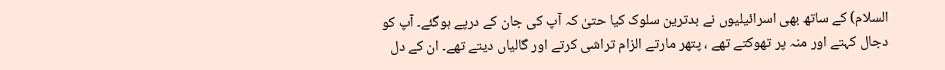السلام) کے ساتھ بھی اسرائیلیوں نے بدترین سلوک کیا حتیٰ کہ آپ کی جان کے درپے ہوگئے۔ آپ کو دجال کہتے اور منہ پر تھوکتے تھے ، پتھر مارتے الزام تراشی کرتے اور گالیاں دیتے تھے۔ ان کے دل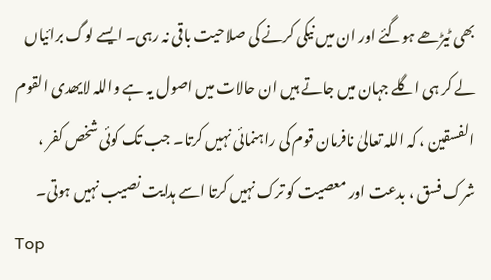بھی ٹیڑھے ہوگئے اور ان میں نیکی کرنے کی صلاحیت باقی نہ رہی۔ ایسے لوگ برائیاں لے کر ہی اگلے جہان میں جاتے ہیں ان حالات میں اصول یہ ہے واللہ لایھدی القوم الفسقین ، کہ اللہ تعالیٰ نافرمان قوم کی راہنمائی نہیں کرتا۔ جب تک کوئی شخص کفر ، شرک فسق ، بدعت اور معصیت کو ترک نہیں کرتا اسے ہدایت نصیب نہیں ہوتی۔
Top